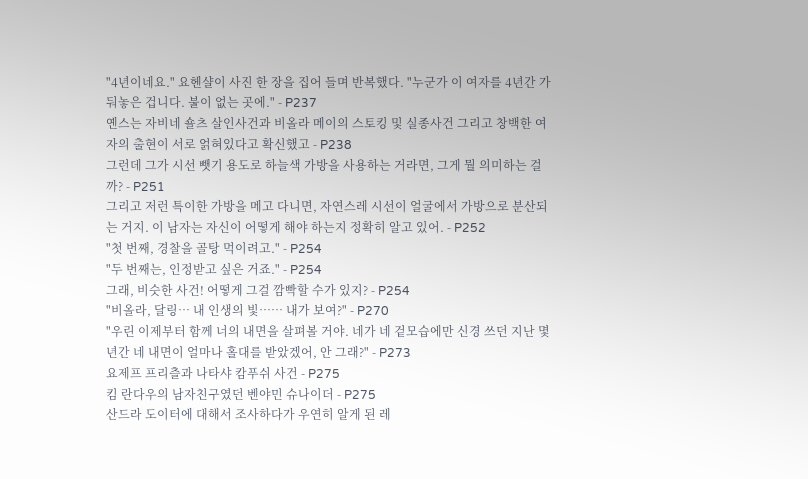"4년이네요." 요헨샬이 사진 한 장을 집어 들며 반복했다. "누군가 이 여자를 4년간 가둬놓은 겁니다. 불이 없는 곳에." - P237
옌스는 자비네 숄츠 살인사건과 비올라 메이의 스토킹 및 실종사건 그리고 창백한 여자의 출현이 서로 얽혀있다고 확신했고 - P238
그런데 그가 시선 뺏기 용도로 하늘색 가방을 사용하는 거라면, 그게 뭘 의미하는 걸까? - P251
그리고 저런 특이한 가방을 메고 다니면, 자연스레 시선이 얼굴에서 가방으로 분산되는 거지. 이 남자는 자신이 어떻게 해야 하는지 정확히 알고 있어. - P252
"첫 번째, 경찰을 골탕 먹이려고." - P254
"두 번째는, 인정받고 싶은 거죠." - P254
그래, 비슷한 사건! 어떻게 그걸 깜빡할 수가 있지? - P254
"비올라, 달링… 내 인생의 빛…… 내가 보여?" - P270
"우린 이제부터 함께 너의 내면을 살펴볼 거야. 네가 네 겉모습에만 신경 쓰던 지난 몇 년간 네 내면이 얼마나 홀대를 받았겠어, 안 그래?" - P273
요제프 프리츨과 나타샤 캄푸쉬 사건 - P275
킴 란다우의 남자친구였던 벤야민 슈나이더 - P275
산드라 도이터에 대해서 조사하다가 우연히 알게 된 레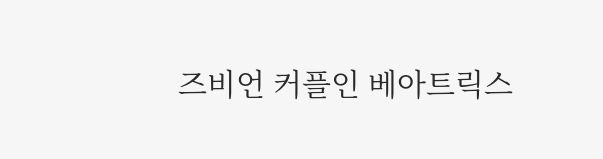즈비언 커플인 베아트릭스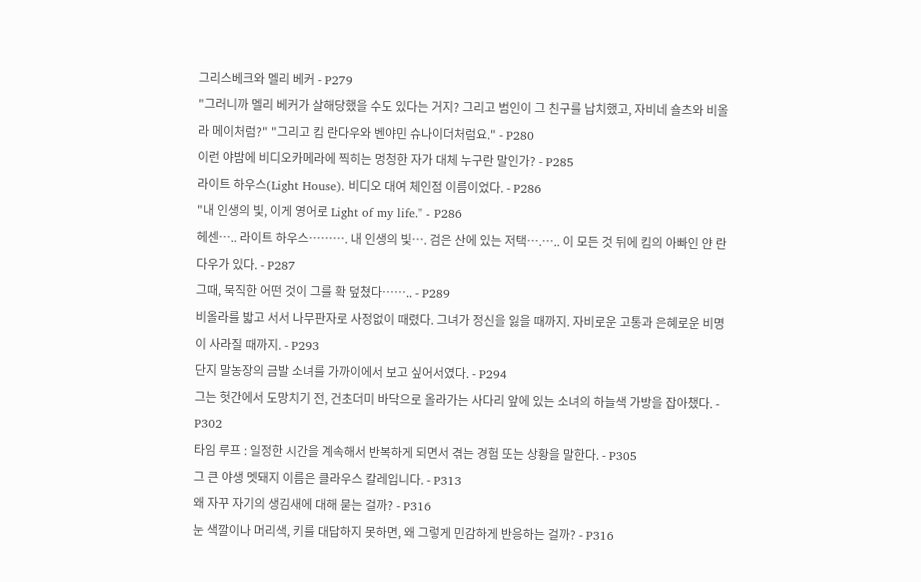그리스베크와 멜리 베커 - P279
"그러니까 멜리 베커가 살해당했을 수도 있다는 거지? 그리고 범인이 그 친구를 납치했고, 자비네 숄츠와 비올라 메이처럼?" "그리고 킴 란다우와 벤야민 슈나이더처럼요." - P280
이런 야밤에 비디오카메라에 찍히는 멍청한 자가 대체 누구란 말인가? - P285
라이트 하우스(Light House). 비디오 대여 체인점 이름이었다. - P286
"내 인생의 빛, 이게 영어로 Light of my life." - P286
헤센….. 라이트 하우스………. 내 인생의 빛…. 검은 산에 있는 저택….….. 이 모든 것 뒤에 킴의 아빠인 얀 란다우가 있다. - P287
그때, 묵직한 어떤 것이 그를 확 덮쳤다…….. - P289
비올라를 밟고 서서 나무판자로 사정없이 때렸다. 그녀가 정신을 잃을 때까지. 자비로운 고통과 은혜로운 비명이 사라질 때까지. - P293
단지 말농장의 금발 소녀를 가까이에서 보고 싶어서였다. - P294
그는 헛간에서 도망치기 전, 건초더미 바닥으로 올라가는 사다리 앞에 있는 소녀의 하늘색 가방을 잡아챘다. - P302
타임 루프 : 일정한 시간을 계속해서 반복하게 되면서 겪는 경험 또는 상황을 말한다. - P305
그 큰 야생 멧돼지 이름은 클라우스 칼레입니다. - P313
왜 자꾸 자기의 생김새에 대해 묻는 걸까? - P316
눈 색깔이나 머리색, 키를 대답하지 못하면, 왜 그렇게 민감하게 반응하는 걸까? - P316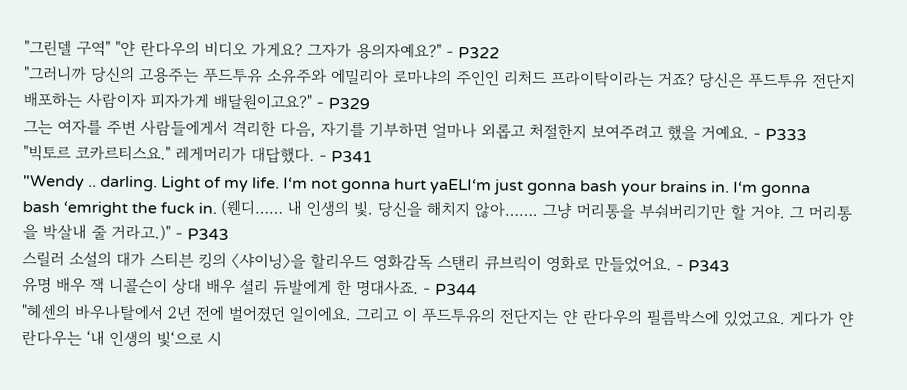"그린델 구역" "얀 란다우의 비디오 가게요? 그자가 용의자예요?" - P322
"그러니까 당신의 고용주는 푸드투유 소유주와 에밀리아 로마냐의 주인인 리처드 프라이탁이라는 거죠? 당신은 푸드투유 전단지 배포하는 사람이자 피자가게 배달원이고요?" - P329
그는 여자를 주변 사람들에게서 격리한 다음, 자기를 기부하면 얼마나 외롭고 처절한지 보여주려고 했을 거예요. - P333
"빅토르 코카르티스요." 레게머리가 대답했다. - P341
"Wendy .. darling. Light of my life. I‘m not gonna hurt yaELI‘m just gonna bash your brains in. I‘m gonna bash ‘emright the fuck in. (웬디…… 내 인생의 빛. 당신을 해치지 않아……. 그냥 머리통을 부숴버리기만 할 거야. 그 머리통을 박살내 줄 거라고.)" - P343
스릴러 소설의 대가 스티븐 킹의 〈샤이닝〉을 할리우드 영화감독 스탠리 큐브릭이 영화로 만들었어요. - P343
유명 배우 잭 니콜슨이 상대 배우 셜리 듀발에게 한 명대사죠. - P344
"헤센의 바우나탈에서 2년 전에 벌어졌던 일이에요. 그리고 이 푸드투유의 전단지는 얀 란다우의 필름박스에 있었고요. 게다가 얀 란다우는 ‘내 인생의 빛‘으로 시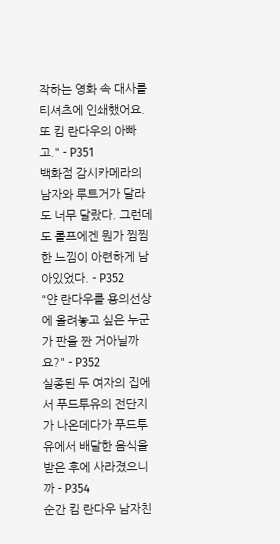작하는 영화 속 대사를 티셔츠에 인쇄했어요. 또 킴 란다우의 아빠고." - P351
백화점 감시카메라의 남자와 루트거가 달라도 너무 달랐다. 그런데도 롤프에겐 뭔가 찜찜한 느낌이 아련하게 남아있었다. - P352
"얀 란다우를 용의선상에 올려놓고 싶은 누군가 판을 짠 거아닐까요?" - P352
실종된 두 여자의 집에서 푸드투유의 전단지가 나온데다가 푸드투유에서 배달한 음식을 받은 후에 사라졌으니까 - P354
순간 킴 란다우 남자친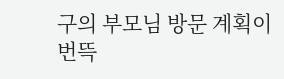구의 부모님 방문 계획이 번뜩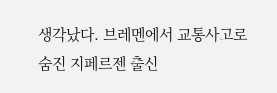생각났다. 브레멘에서 교통사고로 숨진 지페르젠 출신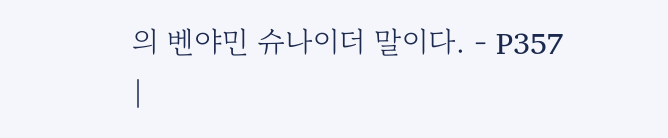의 벤야민 슈나이더 말이다. - P357
|